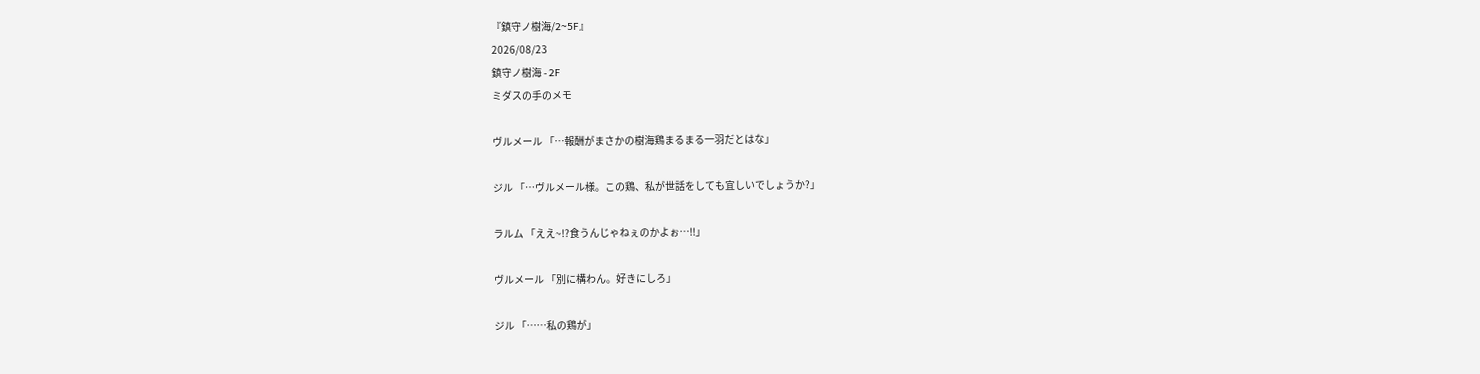『鎮守ノ樹海/2~5F』
2026/08/23
鎮守ノ樹海 - 2F
ミダスの手のメモ

ヴルメール 「…報酬がまさかの樹海鶏まるまる一羽だとはな」

ジル 「…ヴルメール様。この鶏、私が世話をしても宜しいでしょうか?」

ラルム 「ええ~!?食うんじゃねぇのかよぉ…!!」

ヴルメール 「別に構わん。好きにしろ」

ジル 「……私の鶏が」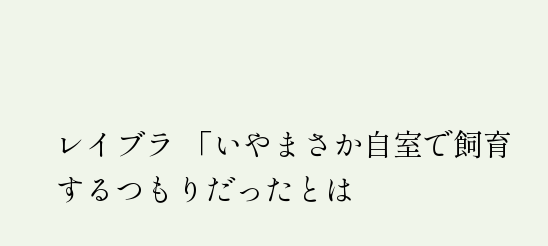レイブラ 「いやまさか自室で飼育するつもりだったとは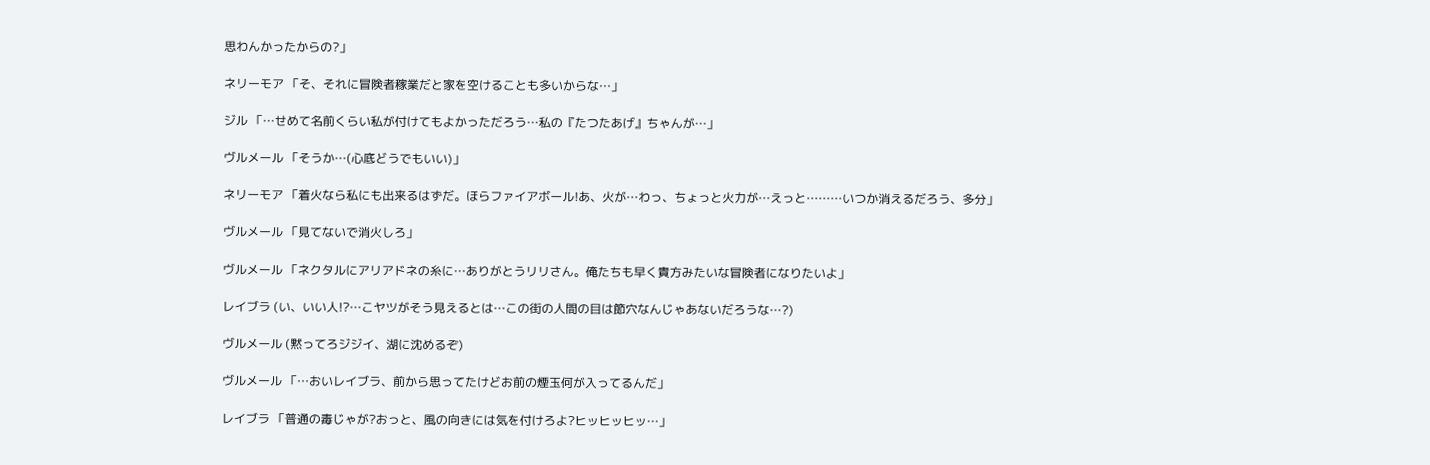思わんかったからの?」

ネリーモア 「そ、それに冒険者稼業だと家を空けることも多いからな…」

ジル 「…せめて名前くらい私が付けてもよかっただろう…私の『たつたあげ』ちゃんが…」

ヴルメール 「そうか…(心底どうでもいい)」

ネリーモア 「着火なら私にも出来るはずだ。ほらファイアボール!あ、火が…わっ、ちょっと火力が…えっと………いつか消えるだろう、多分」

ヴルメール 「見てないで消火しろ」

ヴルメール 「ネクタルにアリアドネの糸に…ありがとうリリさん。俺たちも早く貴方みたいな冒険者になりたいよ」

レイブラ (い、いい人!?…こヤツがそう見えるとは…この街の人間の目は節穴なんじゃあないだろうな…?)

ヴルメール (黙ってろジジイ、湖に沈めるぞ)

ヴルメール 「…おいレイブラ、前から思ってたけどお前の煙玉何が入ってるんだ」

レイブラ 「普通の毒じゃが?おっと、風の向きには気を付けろよ?ヒッヒッヒッ…」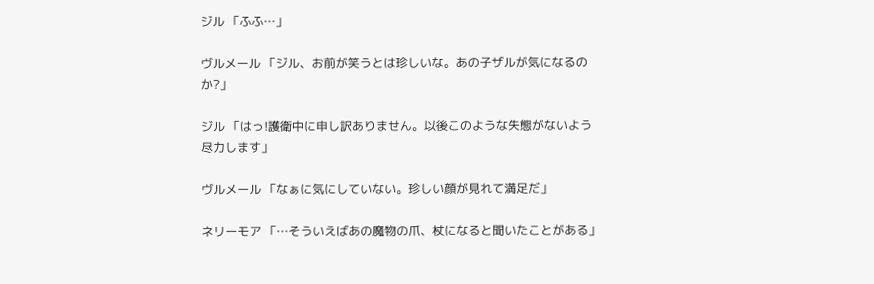ジル 「ふふ…」

ヴルメール 「ジル、お前が笑うとは珍しいな。あの子ザルが気になるのか?」

ジル 「はっ!護衛中に申し訳ありません。以後このような失態がないよう尽力します」

ヴルメール 「なぁに気にしていない。珍しい顔が見れて満足だ」

ネリーモア 「…そういえばあの魔物の爪、杖になると聞いたことがある」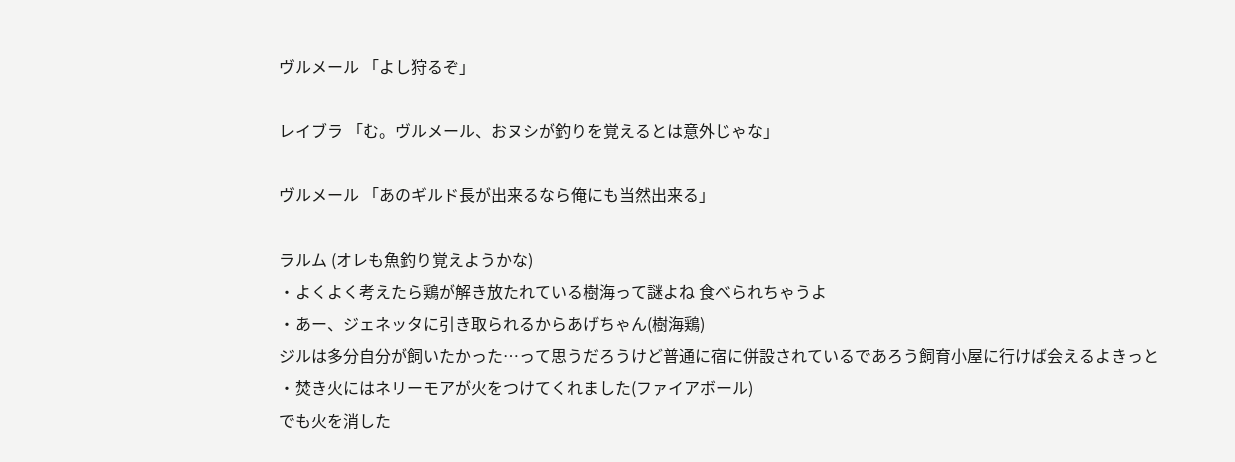ヴルメール 「よし狩るぞ」

レイブラ 「む。ヴルメール、おヌシが釣りを覚えるとは意外じゃな」

ヴルメール 「あのギルド長が出来るなら俺にも当然出来る」

ラルム (オレも魚釣り覚えようかな)
・よくよく考えたら鶏が解き放たれている樹海って謎よね 食べられちゃうよ
・あー、ジェネッタに引き取られるからあげちゃん(樹海鶏)
ジルは多分自分が飼いたかった…って思うだろうけど普通に宿に併設されているであろう飼育小屋に行けば会えるよきっと
・焚き火にはネリーモアが火をつけてくれました(ファイアボール)
でも火を消した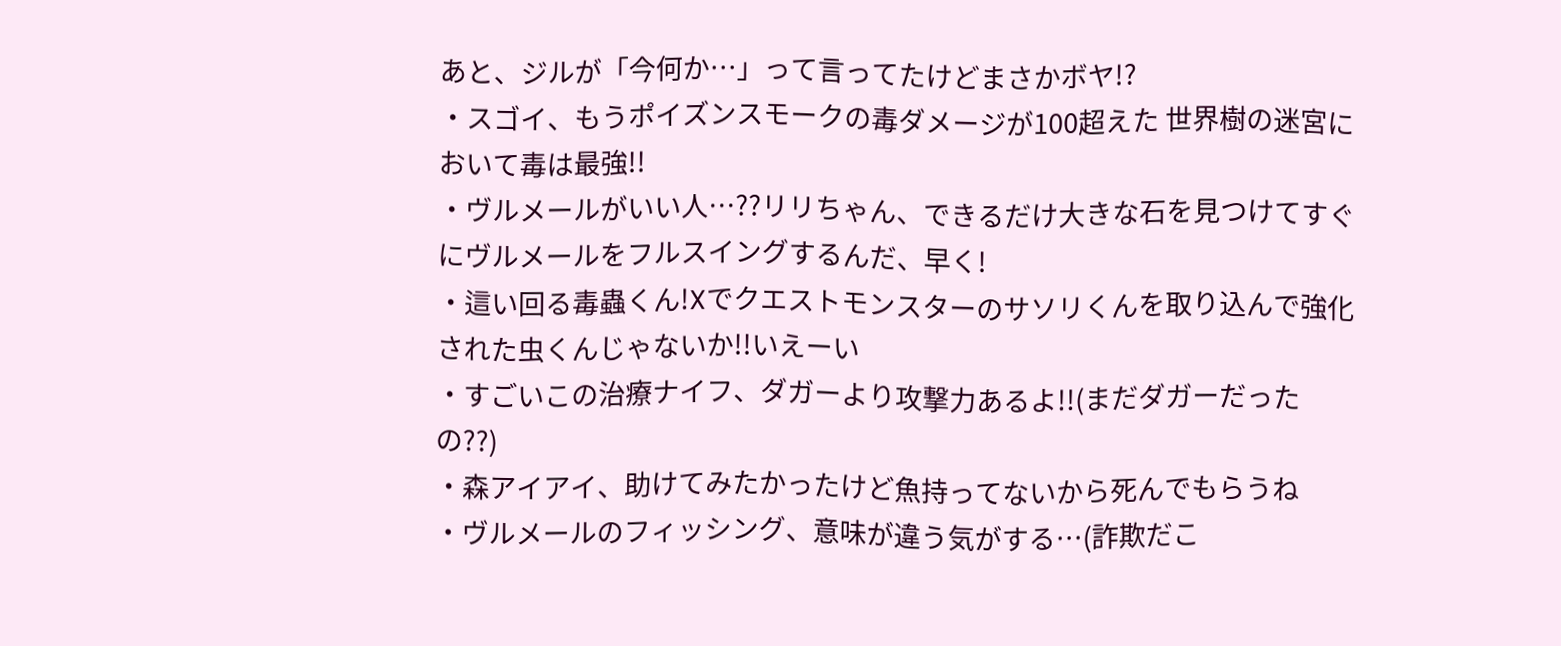あと、ジルが「今何か…」って言ってたけどまさかボヤ!?
・スゴイ、もうポイズンスモークの毒ダメージが100超えた 世界樹の迷宮において毒は最強!!
・ヴルメールがいい人…??リリちゃん、できるだけ大きな石を見つけてすぐにヴルメールをフルスイングするんだ、早く!
・這い回る毒蟲くん!Xでクエストモンスターのサソリくんを取り込んで強化された虫くんじゃないか!!いえーい
・すごいこの治療ナイフ、ダガーより攻撃力あるよ!!(まだダガーだったの??)
・森アイアイ、助けてみたかったけど魚持ってないから死んでもらうね
・ヴルメールのフィッシング、意味が違う気がする…(詐欺だこ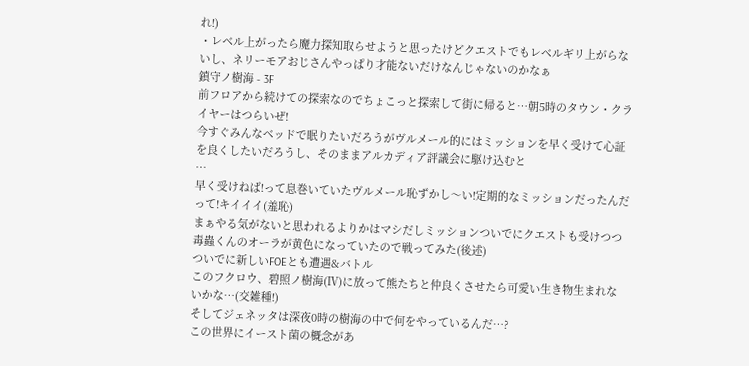れ!)
・レベル上がったら魔力探知取らせようと思ったけどクエストでもレベルギリ上がらないし、ネリーモアおじさんやっぱり才能ないだけなんじゃないのかなぁ
鎮守ノ樹海 - 3F
前フロアから続けての探索なのでちょこっと探索して街に帰ると…朝5時のタウン・クライヤーはつらいぜ!
今すぐみんなベッドで眠りたいだろうがヴルメール的にはミッションを早く受けて心証を良くしたいだろうし、そのままアルカディア評議会に駆け込むと
…
早く受けねば!って息巻いていたヴルメール恥ずかし〜い!定期的なミッションだったんだって!キイイイ(羞恥)
まぁやる気がないと思われるよりかはマシだしミッションついでにクエストも受けつつ毒蟲くんのオーラが黄色になっていたので戦ってみた(後述)
ついでに新しいFOEとも遭遇&バトル
このフクロウ、碧照ノ樹海(Ⅳ)に放って熊たちと仲良くさせたら可愛い生き物生まれないかな…(交雑種!)
そしてジェネッタは深夜0時の樹海の中で何をやっているんだ…?
この世界にイースト菌の概念があ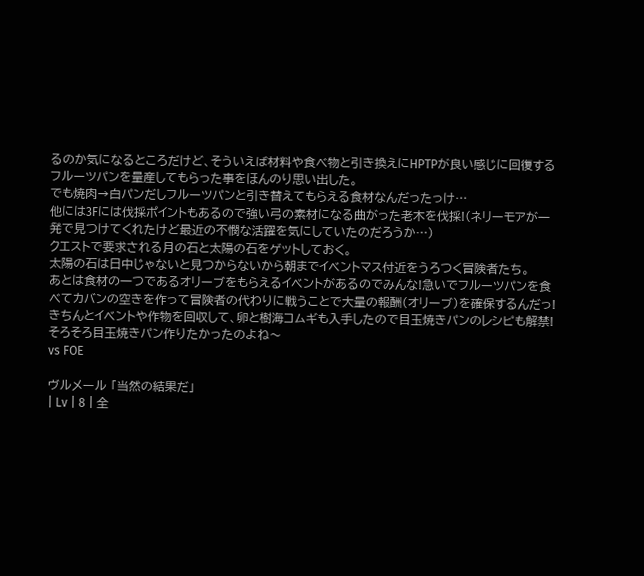るのか気になるところだけど、そういえば材料や食べ物と引き換えにHPTPが良い感じに回復するフルーツパンを量産してもらった事をほんのり思い出した。
でも焼肉→白パンだしフルーツパンと引き替えてもらえる食材なんだったっけ…
他には3Fには伐採ポイントもあるので強い弓の素材になる曲がった老木を伐採!(ネリーモアが一発で見つけてくれたけど最近の不憫な活躍を気にしていたのだろうか…)
クエストで要求される月の石と太陽の石をゲットしておく。
太陽の石は日中じゃないと見つからないから朝までイベントマス付近をうろつく冒険者たち。
あとは食材の一つであるオリーブをもらえるイベントがあるのでみんな!急いでフルーツパンを食べてカバンの空きを作って冒険者の代わりに戦うことで大量の報酬(オリーブ)を確保するんだっ!
きちんとイベントや作物を回収して、卵と樹海コムギも入手したので目玉焼きパンのレシピも解禁!
そろそろ目玉焼きパン作りたかったのよね〜
vs FOE

ヴルメール 「当然の結果だ」
| Lv | 8 | 全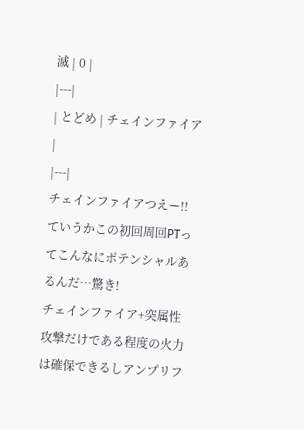滅 | 0 |
|---|
| とどめ | チェインファイア |
|---|
チェインファイアつえー!!ていうかこの初回周回PTってこんなにポテンシャルあるんだ…驚き!
チェインファイア+突属性攻撃だけである程度の火力は確保できるしアンプリフ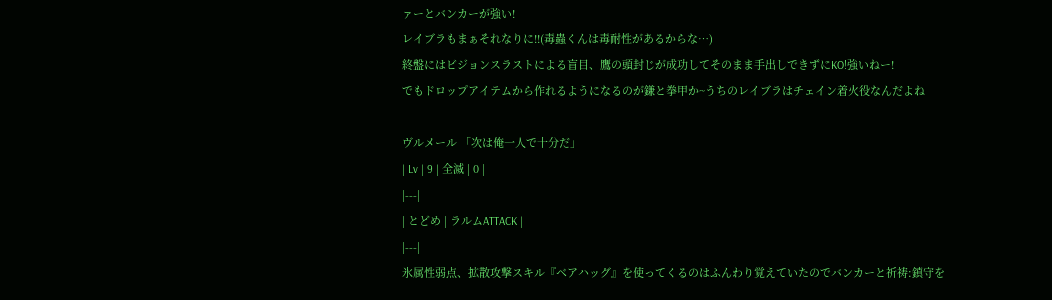ァーとバンカーが強い!
レイブラもまぁそれなりに!!(毒蟲くんは毒耐性があるからな…)
終盤にはビジョンスラストによる盲目、鷹の頭封じが成功してそのまま手出しできずにKO!強いねー!
でもドロップアイテムから作れるようになるのが鎌と拳甲か~うちのレイブラはチェイン着火役なんだよね

ヴルメール 「次は俺一人で十分だ」
| Lv | 9 | 全滅 | 0 |
|---|
| とどめ | ラルムATTACK |
|---|
氷属性弱点、拡散攻撃スキル『ベアハッグ』を使ってくるのはふんわり覚えていたのでバンカーと祈祷:鎮守を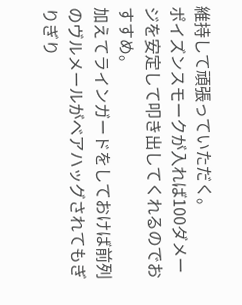維持して頑張っていただく。
ポイズンスモークが入れば100ダメージを安定して叩き出してくれるのでおすすめ。
加えてラインガードをしておけば前列のヴルメールがベアハッグされてもぎりぎり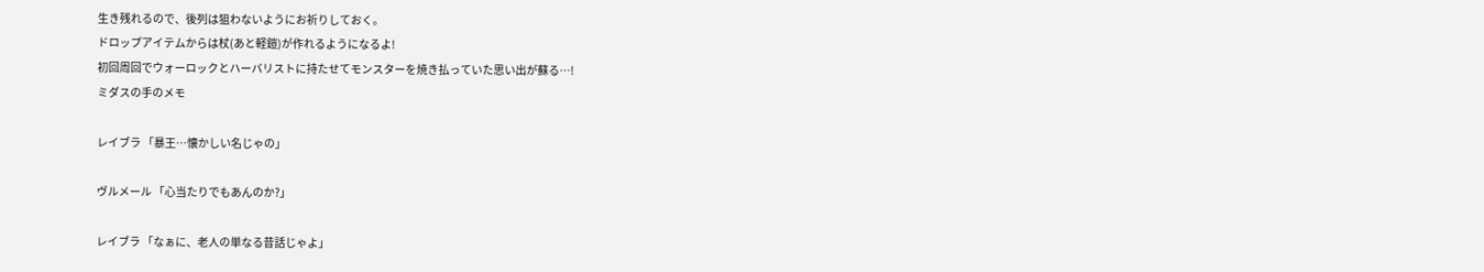生き残れるので、後列は狙わないようにお祈りしておく。
ドロップアイテムからは杖(あと軽鎧)が作れるようになるよ!
初回周回でウォーロックとハーバリストに持たせてモンスターを焼き払っていた思い出が蘇る…!
ミダスの手のメモ

レイブラ 「暴王…懐かしい名じゃの」

ヴルメール 「心当たりでもあんのか?」

レイブラ 「なぁに、老人の単なる昔話じゃよ」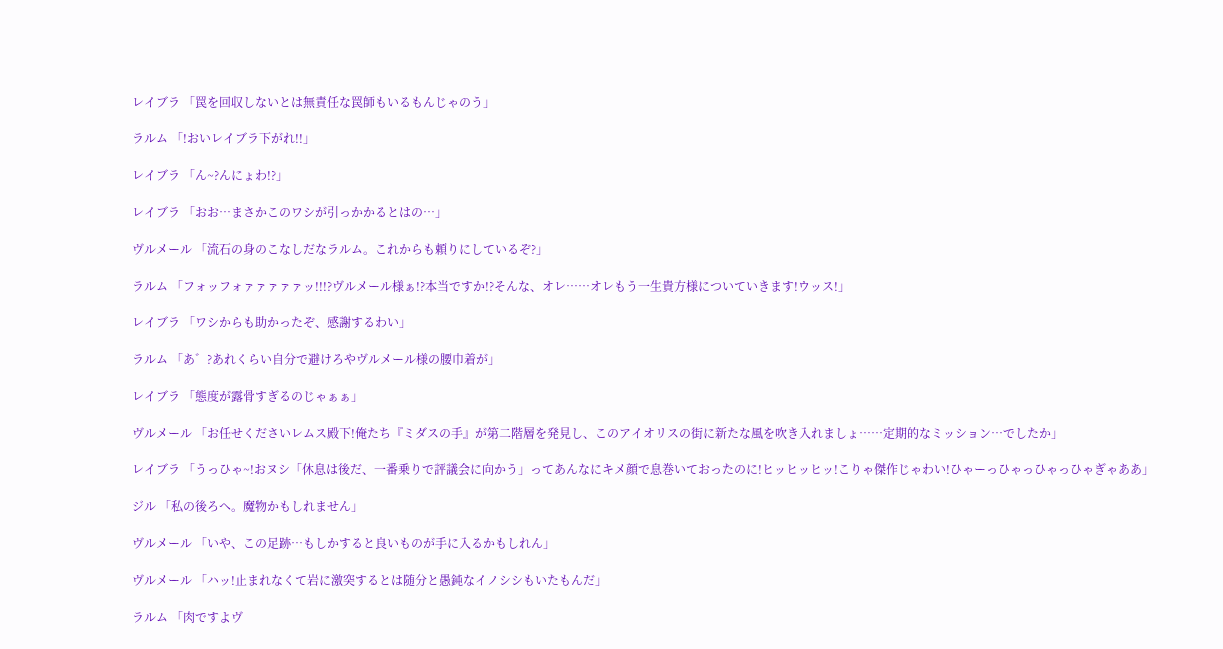レイブラ 「罠を回収しないとは無責任な罠師もいるもんじゃのう」

ラルム 「!おいレイブラ下がれ!!」

レイブラ 「ん~?んにょわ!?」

レイブラ 「おお…まさかこのワシが引っかかるとはの…」

ヴルメール 「流石の身のこなしだなラルム。これからも頼りにしているぞ?」

ラルム 「フォッフォァァァァァッ!!!?ヴルメール様ぁ!?本当ですか!?そんな、オレ……オレもう一生貴方様についていきます!ウッス!」

レイブラ 「ワシからも助かったぞ、感謝するわい」

ラルム 「あ゛?あれくらい自分で避けろやヴルメール様の腰巾着が」

レイブラ 「態度が露骨すぎるのじゃぁぁ」

ヴルメール 「お任せくださいレムス殿下!俺たち『ミダスの手』が第二階層を発見し、このアイオリスの街に新たな風を吹き入れましょ……定期的なミッション…でしたか」

レイブラ 「うっひゃ~!おヌシ「休息は後だ、一番乗りで評議会に向かう」ってあんなにキメ顔で息巻いておったのに!ヒッヒッヒッ!こりゃ傑作じゃわい!ひゃーっひゃっひゃっひゃぎゃああ」

ジル 「私の後ろへ。魔物かもしれません」

ヴルメール 「いや、この足跡…もしかすると良いものが手に入るかもしれん」

ヴルメール 「ハッ!止まれなくて岩に激突するとは随分と愚鈍なイノシシもいたもんだ」

ラルム 「肉ですよヴ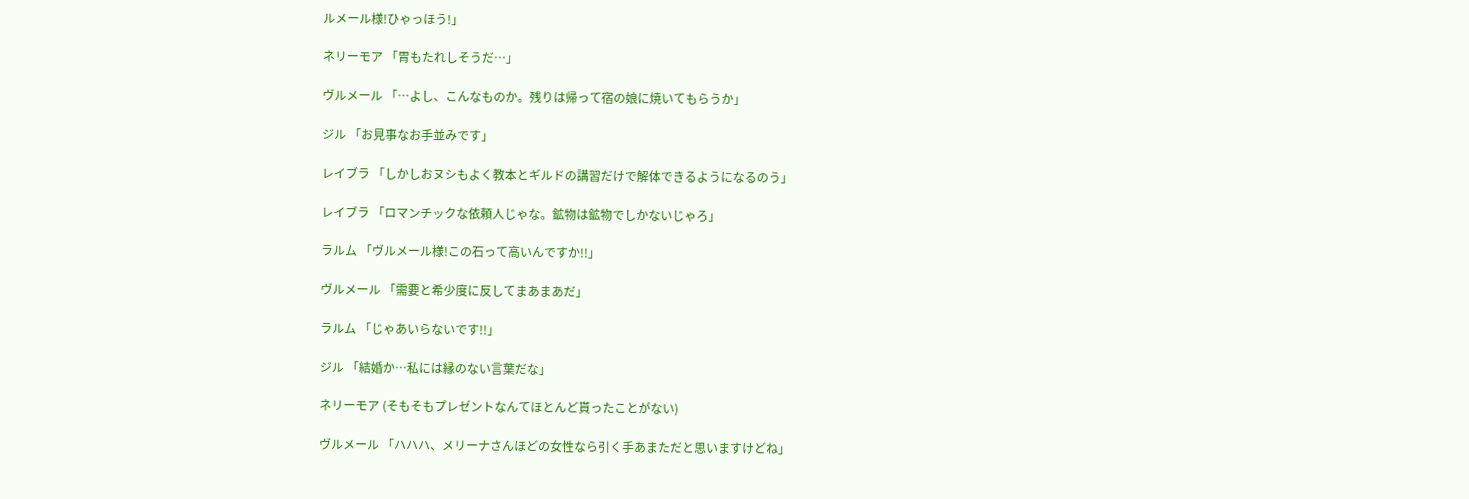ルメール様!ひゃっほう!」

ネリーモア 「胃もたれしそうだ…」

ヴルメール 「…よし、こんなものか。残りは帰って宿の娘に焼いてもらうか」

ジル 「お見事なお手並みです」

レイブラ 「しかしおヌシもよく教本とギルドの講習だけで解体できるようになるのう」

レイブラ 「ロマンチックな依頼人じゃな。鉱物は鉱物でしかないじゃろ」

ラルム 「ヴルメール様!この石って高いんですか!!」

ヴルメール 「需要と希少度に反してまあまあだ」

ラルム 「じゃあいらないです!!」

ジル 「結婚か…私には縁のない言葉だな」

ネリーモア (そもそもプレゼントなんてほとんど貰ったことがない)

ヴルメール 「ハハハ、メリーナさんほどの女性なら引く手あまただと思いますけどね」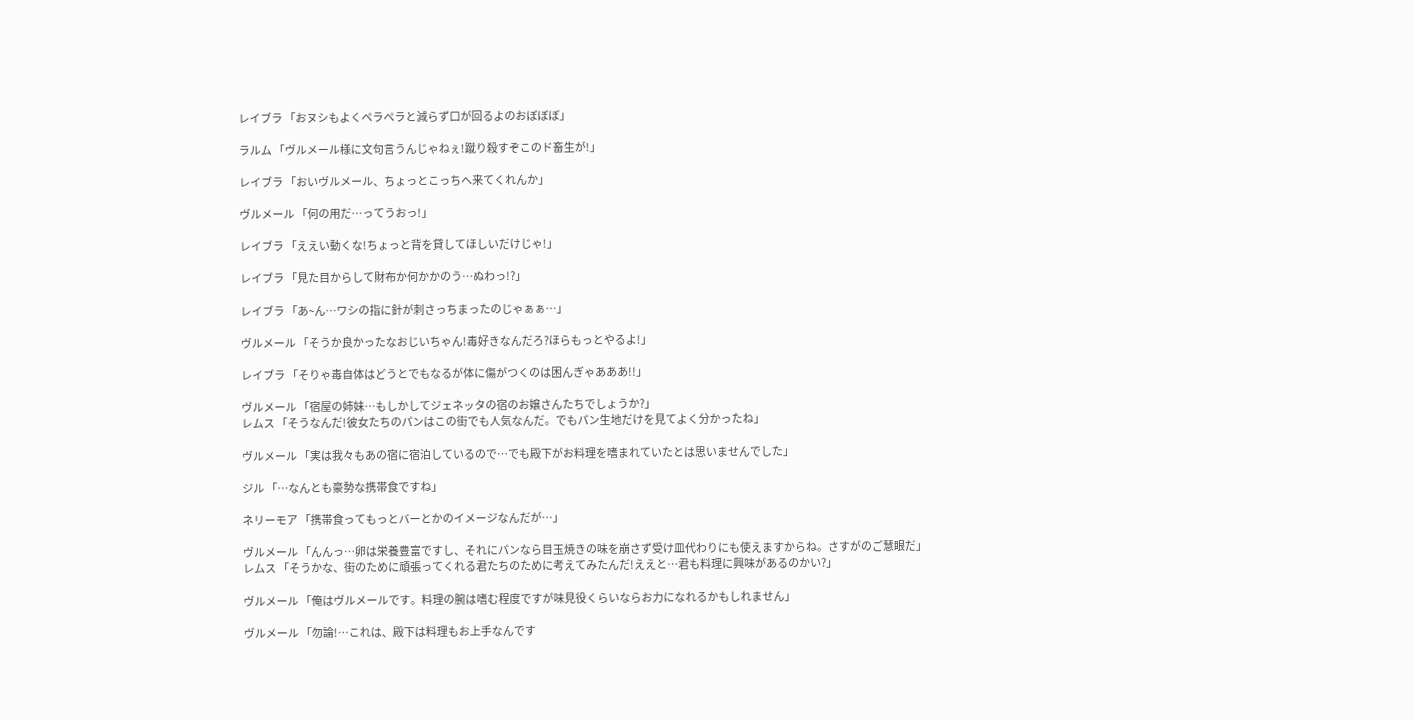レイブラ 「おヌシもよくペラペラと減らず口が回るよのおぼぼぼ」

ラルム 「ヴルメール様に文句言うんじゃねぇ!蹴り殺すぞこのド畜生が!」

レイブラ 「おいヴルメール、ちょっとこっちへ来てくれんか」

ヴルメール 「何の用だ…ってうおっ!」

レイブラ 「ええい動くな!ちょっと背を貸してほしいだけじゃ!」

レイブラ 「見た目からして財布か何かかのう…ぬわっ!?」

レイブラ 「あ~ん…ワシの指に針が刺さっちまったのじゃぁぁ…」

ヴルメール 「そうか良かったなおじいちゃん!毒好きなんだろ?ほらもっとやるよ!」

レイブラ 「そりゃ毒自体はどうとでもなるが体に傷がつくのは困んぎゃあああ!!」

ヴルメール 「宿屋の姉妹…もしかしてジェネッタの宿のお嬢さんたちでしょうか?」
レムス 「そうなんだ!彼女たちのパンはこの街でも人気なんだ。でもパン生地だけを見てよく分かったね」

ヴルメール 「実は我々もあの宿に宿泊しているので…でも殿下がお料理を嗜まれていたとは思いませんでした」

ジル 「…なんとも豪勢な携帯食ですね」

ネリーモア 「携帯食ってもっとバーとかのイメージなんだが…」

ヴルメール 「んんっ…卵は栄養豊富ですし、それにパンなら目玉焼きの味を崩さず受け皿代わりにも使えますからね。さすがのご慧眼だ」
レムス 「そうかな、街のために頑張ってくれる君たちのために考えてみたんだ!ええと…君も料理に興味があるのかい?」

ヴルメール 「俺はヴルメールです。料理の腕は嗜む程度ですが味見役くらいならお力になれるかもしれません」

ヴルメール 「勿論!…これは、殿下は料理もお上手なんです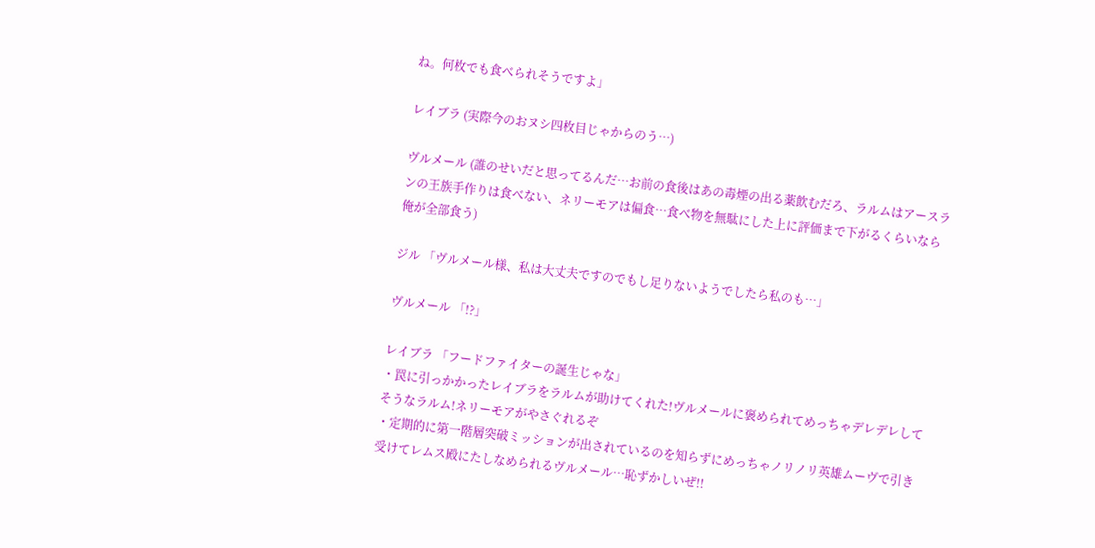ね。何枚でも食べられそうですよ」

レイブラ (実際今のおヌシ四枚目じゃからのう…)

ヴルメール (誰のせいだと思ってるんだ…お前の食後はあの毒煙の出る薬飲むだろ、ラルムはアースランの王族手作りは食べない、ネリーモアは偏食…食べ物を無駄にした上に評価まで下がるくらいなら俺が全部食う)

ジル 「ヴルメール様、私は大丈夫ですのでもし足りないようでしたら私のも…」

ヴルメール 「!?」

レイブラ 「フードファイターの誕生じゃな」
・罠に引っかかったレイブラをラルムが助けてくれた!ヴルメールに褒められてめっちゃデレデレしてそうなラルム!ネリーモアがやさぐれるぞ
・定期的に第一階層突破ミッションが出されているのを知らずにめっちゃノリノリ英雄ムーヴで引き受けてレムス殿にたしなめられるヴルメール…恥ずかしいぜ!!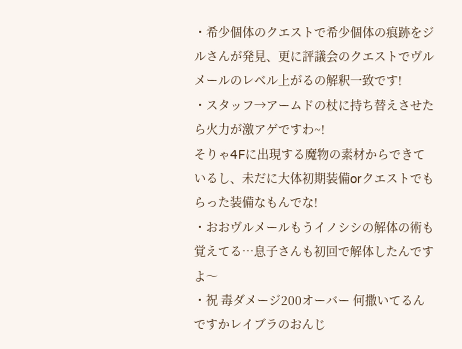・希少個体のクエストで希少個体の痕跡をジルさんが発見、更に評議会のクエストでヴルメールのレベル上がるの解釈一致です!
・スタッフ→アームドの杖に持ち替えさせたら火力が激アゲですわ~!
そりゃ4Fに出現する魔物の素材からできているし、未だに大体初期装備orクエストでもらった装備なもんでな!
・おおヴルメールもうイノシシの解体の術も覚えてる…息子さんも初回で解体したんですよ〜
・祝 毒ダメージ200オーバー 何撒いてるんですかレイブラのおんじ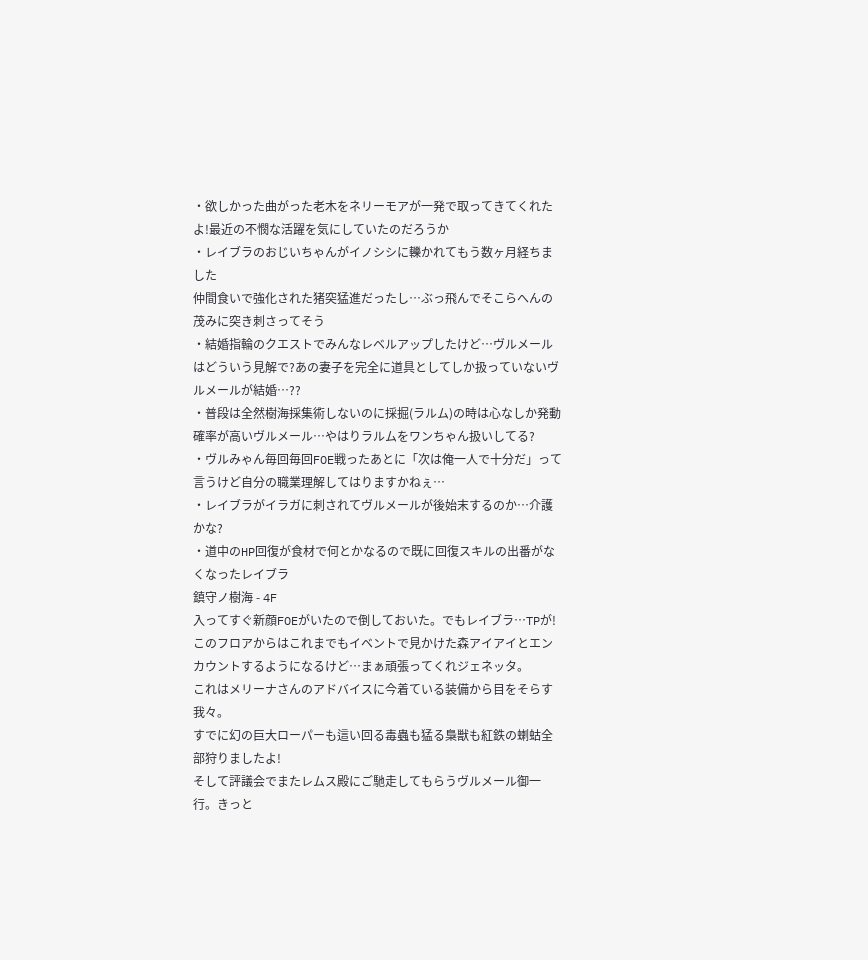・欲しかった曲がった老木をネリーモアが一発で取ってきてくれたよ!最近の不憫な活躍を気にしていたのだろうか
・レイブラのおじいちゃんがイノシシに轢かれてもう数ヶ月経ちました
仲間食いで強化された猪突猛進だったし…ぶっ飛んでそこらへんの茂みに突き刺さってそう
・結婚指輪のクエストでみんなレベルアップしたけど…ヴルメールはどういう見解で?あの妻子を完全に道具としてしか扱っていないヴルメールが結婚…??
・普段は全然樹海採集術しないのに採掘(ラルム)の時は心なしか発動確率が高いヴルメール…やはりラルムをワンちゃん扱いしてる?
・ヴルみゃん毎回毎回FOE戦ったあとに「次は俺一人で十分だ」って言うけど自分の職業理解してはりますかねぇ…
・レイブラがイラガに刺されてヴルメールが後始末するのか…介護かな?
・道中のHP回復が食材で何とかなるので既に回復スキルの出番がなくなったレイブラ
鎮守ノ樹海 - 4F
入ってすぐ新顔FOEがいたので倒しておいた。でもレイブラ…TPが!
このフロアからはこれまでもイベントで見かけた森アイアイとエンカウントするようになるけど…まぁ頑張ってくれジェネッタ。
これはメリーナさんのアドバイスに今着ている装備から目をそらす我々。
すでに幻の巨大ローパーも這い回る毒蟲も猛る梟獣も紅鉄の蝲蛄全部狩りましたよ!
そして評議会でまたレムス殿にご馳走してもらうヴルメール御一行。きっと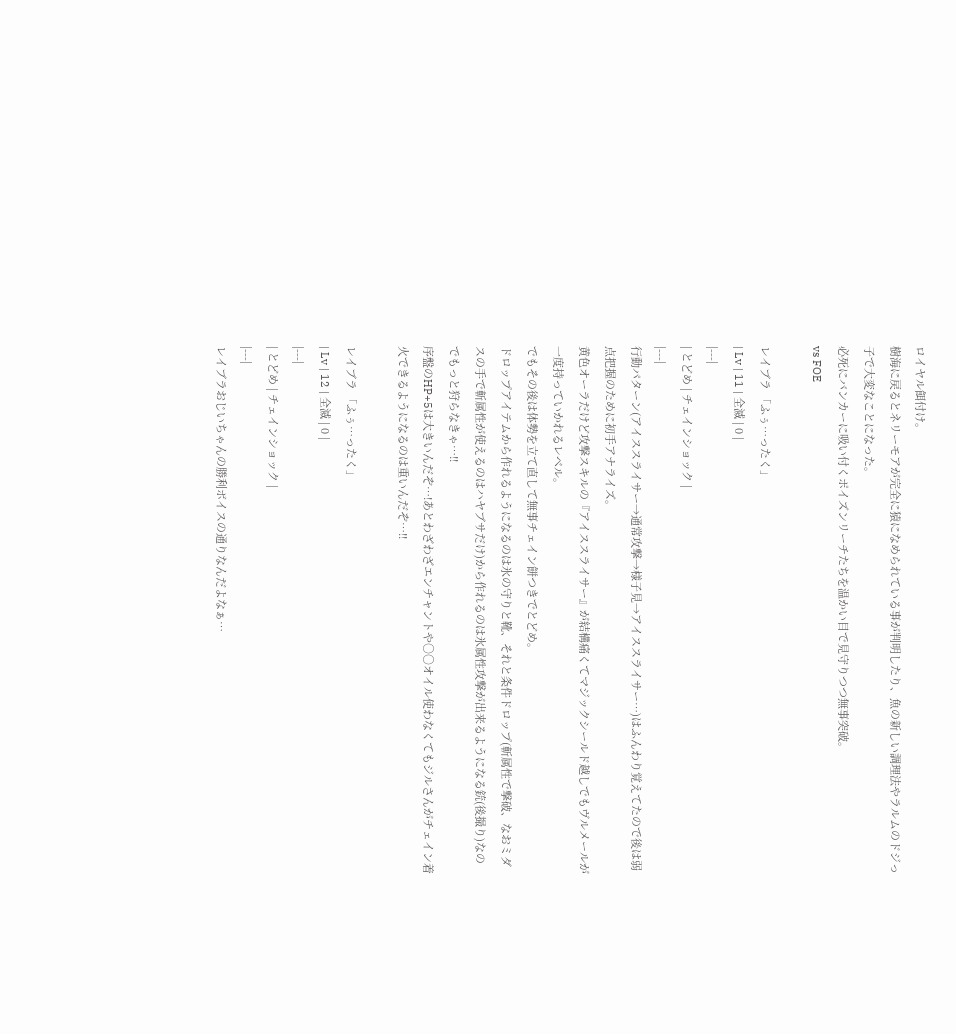ロイヤル餌付け。
樹海に戻るとネリーモアが完全に猿になめられている事が判明したり、魚の新しい調理法やラルムのドジっ子で大変なことになった。
必死にバンカーに吸い付くポイズンリーチたちを温かい目で見守りつつ無事突破。
vs FOE

レイブラ 「ふぅ…ったく」
| Lv | 11 | 全滅 | 0 |
|---|
| とどめ | チェインショック |
|---|
行動パターン(アイススライサー→通常攻撃→様子見→アイススライサー…)はふんわり覚えてたので後は弱点把握のために初手アナライズ。
黄色オーラだけど攻撃スキルの『アイススライサー』が結構痛くてマジックシールド越しでもヴルメールが一度持っていかれるレベル。
でもその後は体勢を立て直して無事チェイン餅つきでとどめ。
ドロップアイテムから作れるようになるのは氷の守りと靴、それと条件ドロップ(斬属性で撃破、なおミダスの手で斬属性が使えるのはハヤブサだけ)から作れるのは氷属性攻撃が出来るようになる銃(後撮り)なのでもっと狩らなきゃ…!!
序盤のHP+5は大きいんだぞ…!あとわざわざエンチャントや○○オイル使わなくてもジルさんがチェイン着火できるようになるのは重いんだぞ…!!

レイブラ 「ふぅ…ったく」
| Lv | 12 | 全滅 | 0 |
|---|
| とどめ | チェインショック |
|---|
レイブラおじいちゃんの勝利ボイスの通りなんだよなぁ…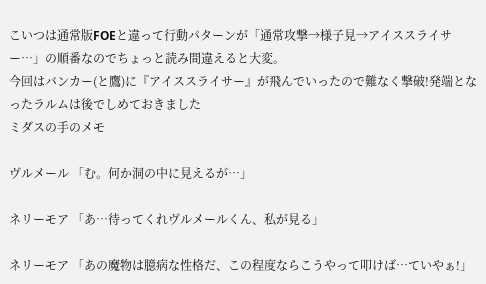こいつは通常版FOEと違って行動パターンが「通常攻撃→様子見→アイススライサー…」の順番なのでちょっと読み間違えると大変。
今回はバンカー(と鷹)に『アイススライサー』が飛んでいったので難なく撃破!発端となったラルムは後でしめておきました
ミダスの手のメモ

ヴルメール 「む。何か洞の中に見えるが…」

ネリーモア 「あ…待ってくれヴルメールくん、私が見る」

ネリーモア 「あの魔物は臆病な性格だ、この程度ならこうやって叩けば…ていやぁ!」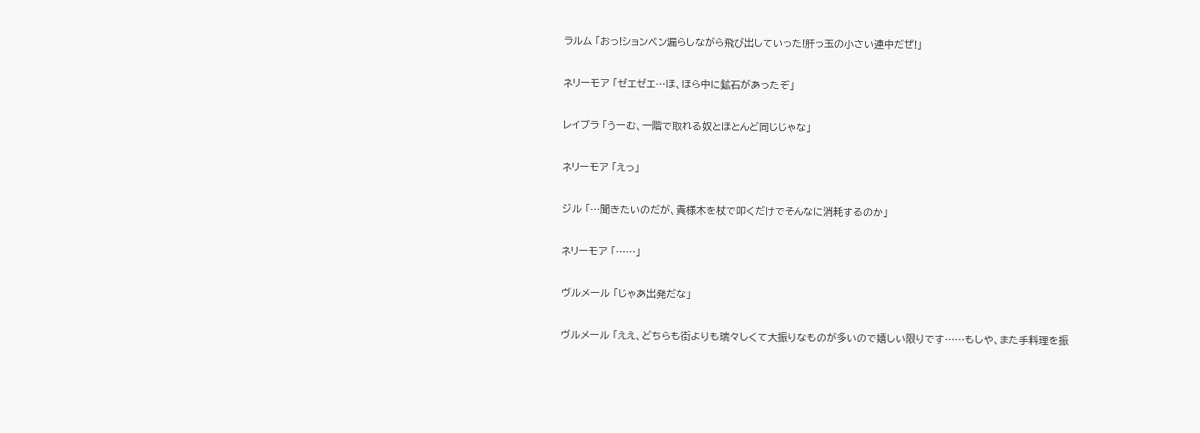ラルム 「おっ!ションベン漏らしながら飛び出していった!肝っ玉の小さい連中だぜ!」

ネリーモア 「ゼエゼエ…ほ、ほら中に鉱石があったぞ」

レイブラ 「うーむ、一階で取れる奴とほとんど同じじゃな」

ネリーモア 「えっ」

ジル 「…聞きたいのだが、貴様木を杖で叩くだけでそんなに消耗するのか」

ネリーモア 「……」

ヴルメール 「じゃあ出発だな」

ヴルメール 「ええ、どちらも街よりも瑞々しくて大振りなものが多いので嬉しい限りです……もしや、また手料理を振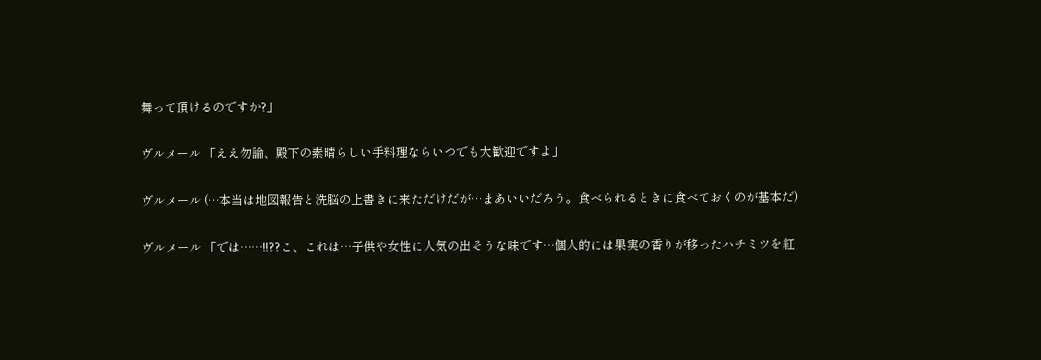舞って頂けるのですか?」

ヴルメール 「ええ勿論、殿下の素晴らしい手料理ならいつでも大歓迎ですよ」

ヴルメール (…本当は地図報告と洗脳の上書きに来ただけだが…まあいいだろう。食べられるときに食べておくのが基本だ)

ヴルメール 「では……!!??こ、これは…子供や女性に人気の出そうな味です…個人的には果実の香りが移ったハチミツを紅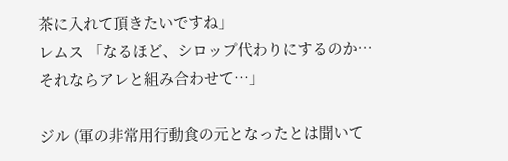茶に入れて頂きたいですね」
レムス 「なるほど、シロップ代わりにするのか…それならアレと組み合わせて…」

ジル (軍の非常用行動食の元となったとは聞いて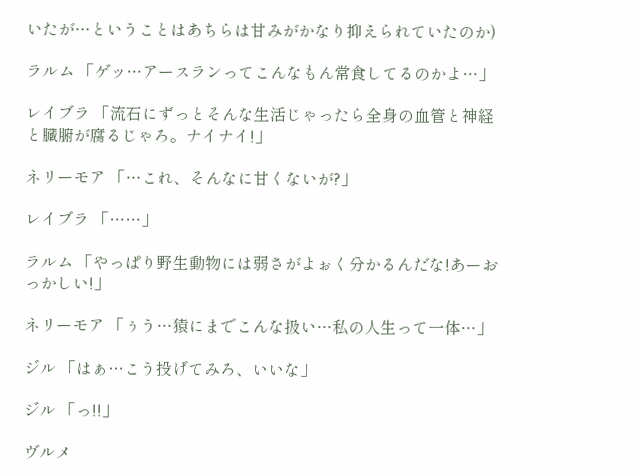いたが…ということはあちらは甘みがかなり抑えられていたのか)

ラルム 「ゲッ…アースランってこんなもん常食してるのかよ…」

レイブラ 「流石にずっとそんな生活じゃったら全身の血管と神経と臓腑が腐るじゃろ。ナイナイ!」

ネリーモア 「…これ、そんなに甘くないが?」

レイブラ 「……」

ラルム 「やっぱり野生動物には弱さがよぉく分かるんだな!あーおっかしい!」

ネリーモア 「ぅう…猿にまでこんな扱い…私の人生って一体…」

ジル 「はぁ…こう投げてみろ、いいな」

ジル 「っ!!」

ヴルメ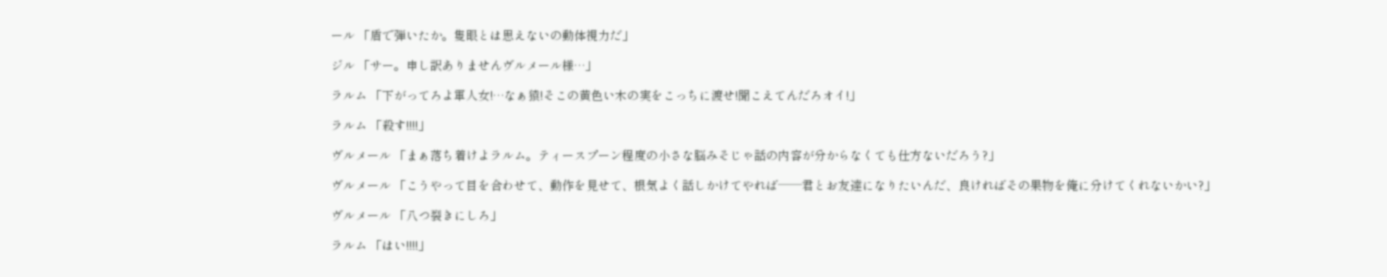ール 「盾で弾いたか。隻眼とは思えないの動体視力だ」

ジル 「サー。申し訳ありませんヴルメール様…」

ラルム 「下がってろよ軍人女!…なぁ猿!そこの黄色い木の実をこっちに渡せ!聞こえてんだろオイ!」

ラルム 「殺す!!!!」

ヴルメール 「まぁ落ち着けよラルム。ティースプーン程度の小さな脳みそじゃ話の内容が分からなくても仕方ないだろう?」

ヴルメール 「こうやって目を合わせて、動作を見せて、根気よく話しかけてやれば──君とお友達になりたいんだ、良ければその果物を俺に分けてくれないかい?」

ヴルメール 「八つ裂きにしろ」

ラルム 「はい!!!!」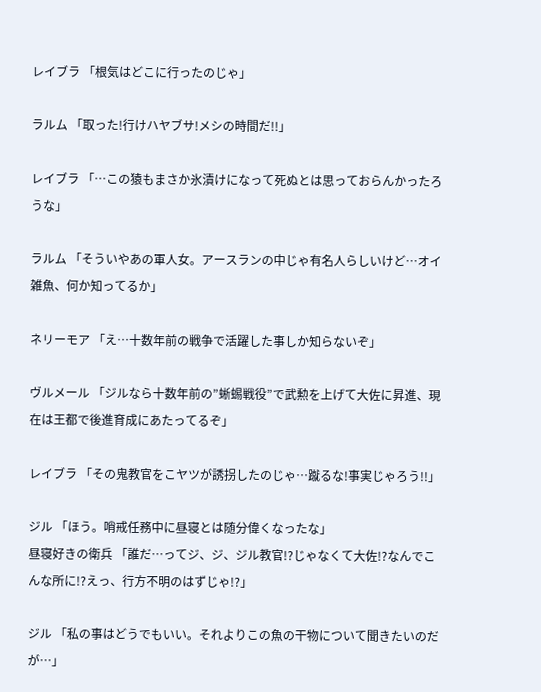レイブラ 「根気はどこに行ったのじゃ」

ラルム 「取った!行けハヤブサ!メシの時間だ!!」

レイブラ 「…この猿もまさか氷漬けになって死ぬとは思っておらんかったろうな」

ラルム 「そういやあの軍人女。アースランの中じゃ有名人らしいけど…オイ雑魚、何か知ってるか」

ネリーモア 「え…十数年前の戦争で活躍した事しか知らないぞ」

ヴルメール 「ジルなら十数年前の”蜥蜴戦役”で武勲を上げて大佐に昇進、現在は王都で後進育成にあたってるぞ」

レイブラ 「その鬼教官をこヤツが誘拐したのじゃ…蹴るな!事実じゃろう!!」

ジル 「ほう。哨戒任務中に昼寝とは随分偉くなったな」
昼寝好きの衛兵 「誰だ…ってジ、ジ、ジル教官!?じゃなくて大佐!?なんでこんな所に!?えっ、行方不明のはずじゃ!?」

ジル 「私の事はどうでもいい。それよりこの魚の干物について聞きたいのだが…」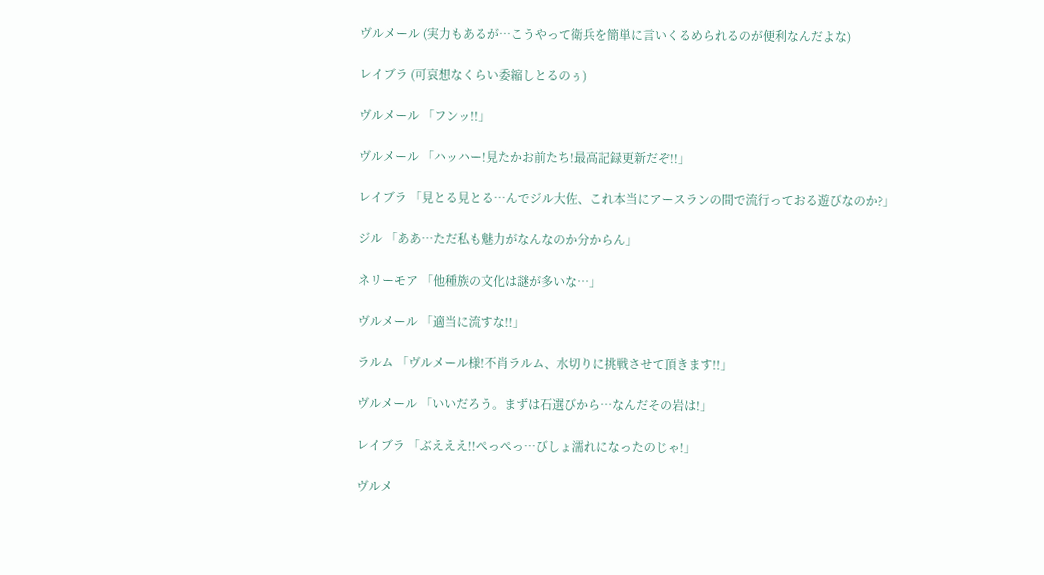ヴルメール (実力もあるが…こうやって衛兵を簡単に言いくるめられるのが便利なんだよな)

レイブラ (可哀想なくらい委縮しとるのぅ)

ヴルメール 「フンッ!!」

ヴルメール 「ハッハー!見たかお前たち!最高記録更新だぞ!!」

レイブラ 「見とる見とる…んでジル大佐、これ本当にアースランの間で流行っておる遊びなのか?」

ジル 「ああ…ただ私も魅力がなんなのか分からん」

ネリーモア 「他種族の文化は謎が多いな…」

ヴルメール 「適当に流すな!!」

ラルム 「ヴルメール様!不肖ラルム、水切りに挑戦させて頂きます!!」

ヴルメール 「いいだろう。まずは石選びから…なんだその岩は!」

レイブラ 「ぶえええ!!ぺっぺっ…びしょ濡れになったのじゃ!」

ヴルメ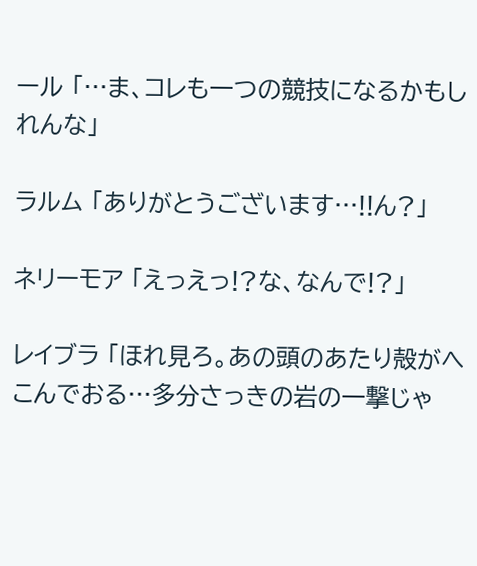ール 「…ま、コレも一つの競技になるかもしれんな」

ラルム 「ありがとうございます…!!ん?」

ネリーモア 「えっえっ!?な、なんで!?」

レイブラ 「ほれ見ろ。あの頭のあたり殻がへこんでおる…多分さっきの岩の一撃じゃ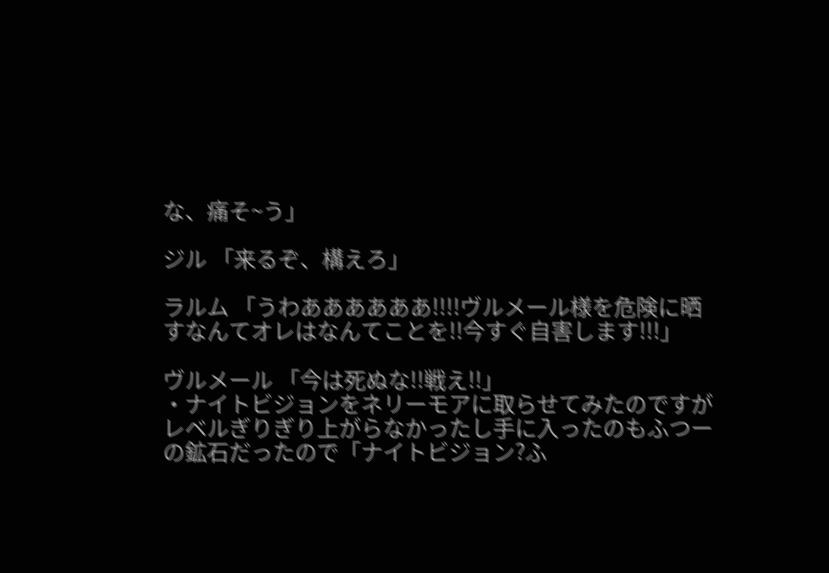な、痛そ~う」

ジル 「来るぞ、構えろ」

ラルム 「うわああああああ!!!!ヴルメール様を危険に晒すなんてオレはなんてことを!!今すぐ自害します!!!」

ヴルメール 「今は死ぬな!!戦え!!」
・ナイトビジョンをネリーモアに取らせてみたのですがレベルぎりぎり上がらなかったし手に入ったのもふつーの鉱石だったので「ナイトビジョン?ふ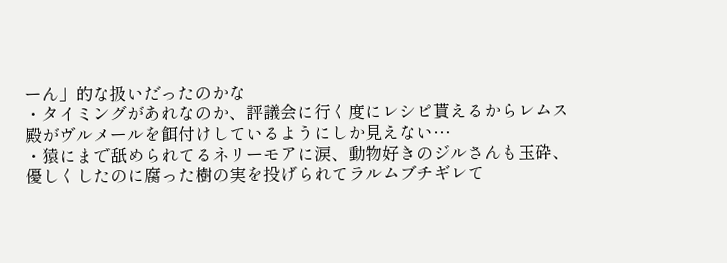ーん」的な扱いだったのかな
・タイミングがあれなのか、評議会に行く度にレシピ貰えるからレムス殿がヴルメールを餌付けしているようにしか見えない…
・猿にまで舐められてるネリーモアに涙、動物好きのジルさんも玉砕、優しくしたのに腐った樹の実を投げられてラルムブチギレて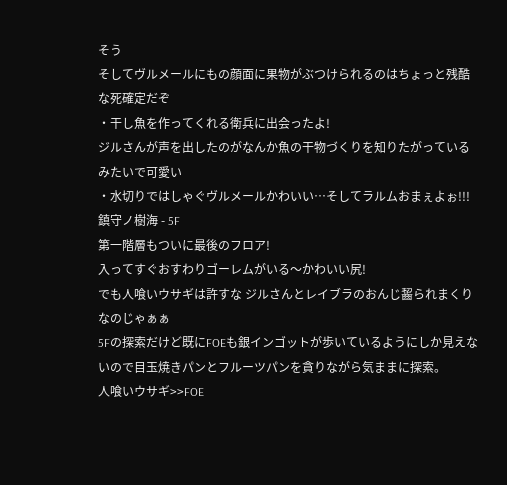そう
そしてヴルメールにもの顔面に果物がぶつけられるのはちょっと残酷な死確定だぞ
・干し魚を作ってくれる衛兵に出会ったよ!
ジルさんが声を出したのがなんか魚の干物づくりを知りたがっているみたいで可愛い
・水切りではしゃぐヴルメールかわいい…そしてラルムおまぇよぉ!!!
鎮守ノ樹海 - 5F
第一階層もついに最後のフロア!
入ってすぐおすわりゴーレムがいる〜かわいい尻!
でも人喰いウサギは許すな ジルさんとレイブラのおんじ齧られまくりなのじゃぁぁ
5Fの探索だけど既にFOEも銀インゴットが歩いているようにしか見えないので目玉焼きパンとフルーツパンを貪りながら気ままに探索。
人喰いウサギ>>FOE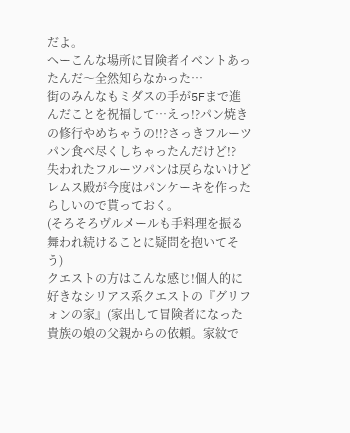だよ。
へーこんな場所に冒険者イベントあったんだ〜全然知らなかった…
街のみんなもミダスの手が5Fまで進んだことを祝福して…えっ!?パン焼きの修行やめちゃうの!!?さっきフルーツパン食べ尽くしちゃったんだけど!?
失われたフルーツパンは戻らないけどレムス殿が今度はパンケーキを作ったらしいので貰っておく。
(そろそろヴルメールも手料理を振る舞われ続けることに疑問を抱いてそう)
クエストの方はこんな感じ!個人的に好きなシリアス系クエストの『グリフォンの家』(家出して冒険者になった貴族の娘の父親からの依頼。家紋で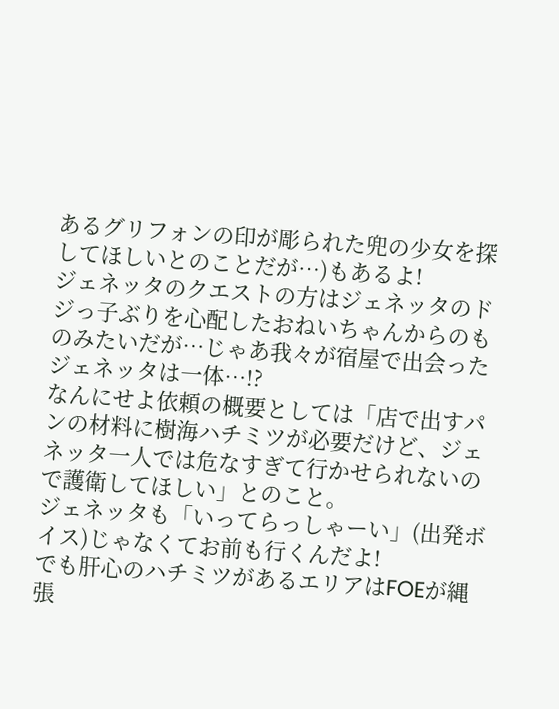あるグリフォンの印が彫られた兜の少女を探してほしいとのことだが…)もあるよ!
ジェネッタのクエストの方はジェネッタのドジっ子ぶりを心配したおねいちゃんからのものみたいだが…じゃあ我々が宿屋で出会ったジェネッタは一体…!?
なんにせよ依頼の概要としては「店で出すパンの材料に樹海ハチミツが必要だけど、ジェネッタ一人では危なすぎて行かせられないので護衛してほしい」とのこと。
ジェネッタも「いってらっしゃーい」(出発ボイス)じゃなくてお前も行くんだよ!
でも肝心のハチミツがあるエリアはFOEが縄張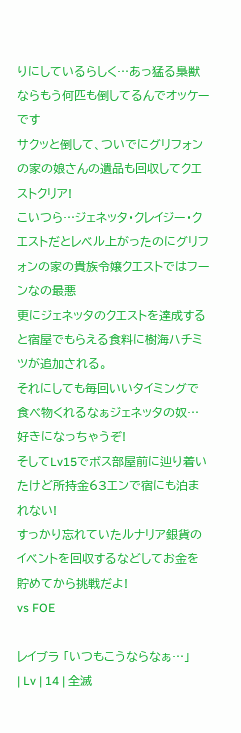りにしているらしく…あっ猛る梟獣ならもう何匹も倒してるんでオッケーです
サクッと倒して、ついでにグリフォンの家の娘さんの遺品も回収してクエストクリア!
こいつら…ジェネッタ・クレイジー・クエストだとレベル上がったのにグリフォンの家の貴族令嬢クエストではフーンなの最悪
更にジェネッタのクエストを達成すると宿屋でもらえる食料に樹海ハチミツが追加される。
それにしても毎回いいタイミングで食べ物くれるなぁジェネッタの奴…好きになっちゃうぞ!
そしてLv15でボス部屋前に辿り着いたけど所持金63エンで宿にも泊まれない!
すっかり忘れていたルナリア銀貨のイベントを回収するなどしてお金を貯めてから挑戦だよ!
vs FOE

レイブラ 「いつもこうならなぁ…」
| Lv | 14 | 全滅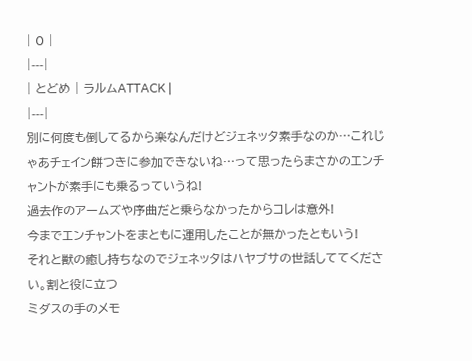| 0 |
|---|
| とどめ | ラルムATTACK |
|---|
別に何度も倒してるから楽なんだけどジェネッタ素手なのか…これじゃあチェイン餅つきに参加できないね…って思ったらまさかのエンチャントが素手にも乗るっていうね!
過去作のアームズや序曲だと乗らなかったからコレは意外!
今までエンチャントをまともに運用したことが無かったともいう!
それと獣の癒し持ちなのでジェネッタはハヤブサの世話しててください。割と役に立つ
ミダスの手のメモ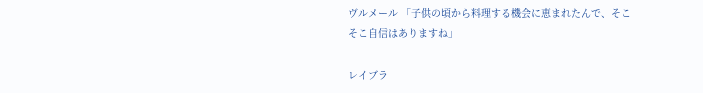ヴルメール 「子供の頃から料理する機会に恵まれたんで、そこそこ自信はありますね」

レイブラ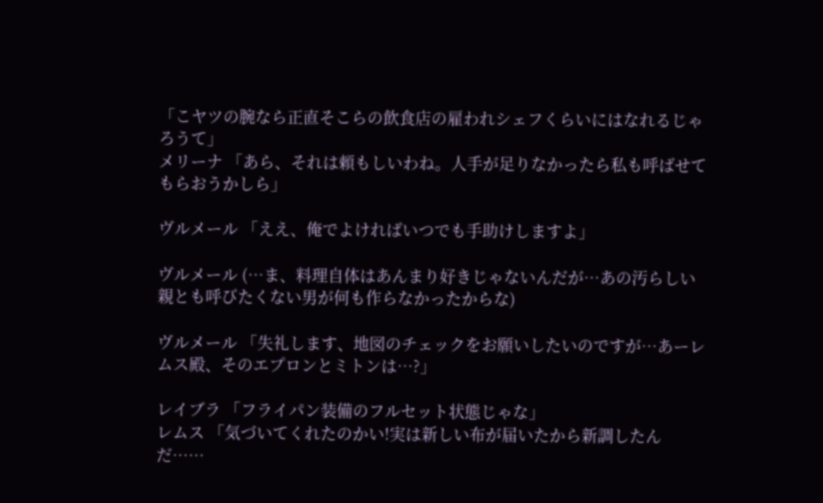「こヤツの腕なら正直そこらの飲食店の雇われシェフくらいにはなれるじゃろうて」
メリーナ 「あら、それは頼もしいわね。人手が足りなかったら私も呼ばせてもらおうかしら」

ヴルメール 「ええ、俺でよければいつでも手助けしますよ」

ヴルメール (…ま、料理自体はあんまり好きじゃないんだが…あの汚らしい親とも呼びたくない男が何も作らなかったからな)

ヴルメール 「失礼します、地図のチェックをお願いしたいのですが…あーレムス殿、そのエプロンとミトンは…?」

レイブラ 「フライパン装備のフルセット状態じゃな」
レムス 「気づいてくれたのかい!実は新しい布が届いたから新調したんだ……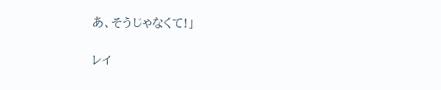あ、そうじゃなくて!」

レイ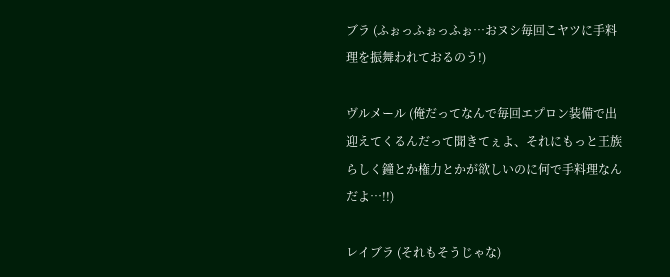ブラ (ふぉっふぉっふぉ…おヌシ毎回こヤツに手料理を振舞われておるのう!)

ヴルメール (俺だってなんで毎回エプロン装備で出迎えてくるんだって聞きてぇよ、それにもっと王族らしく鐘とか権力とかが欲しいのに何で手料理なんだよ…!!)

レイブラ (それもそうじゃな)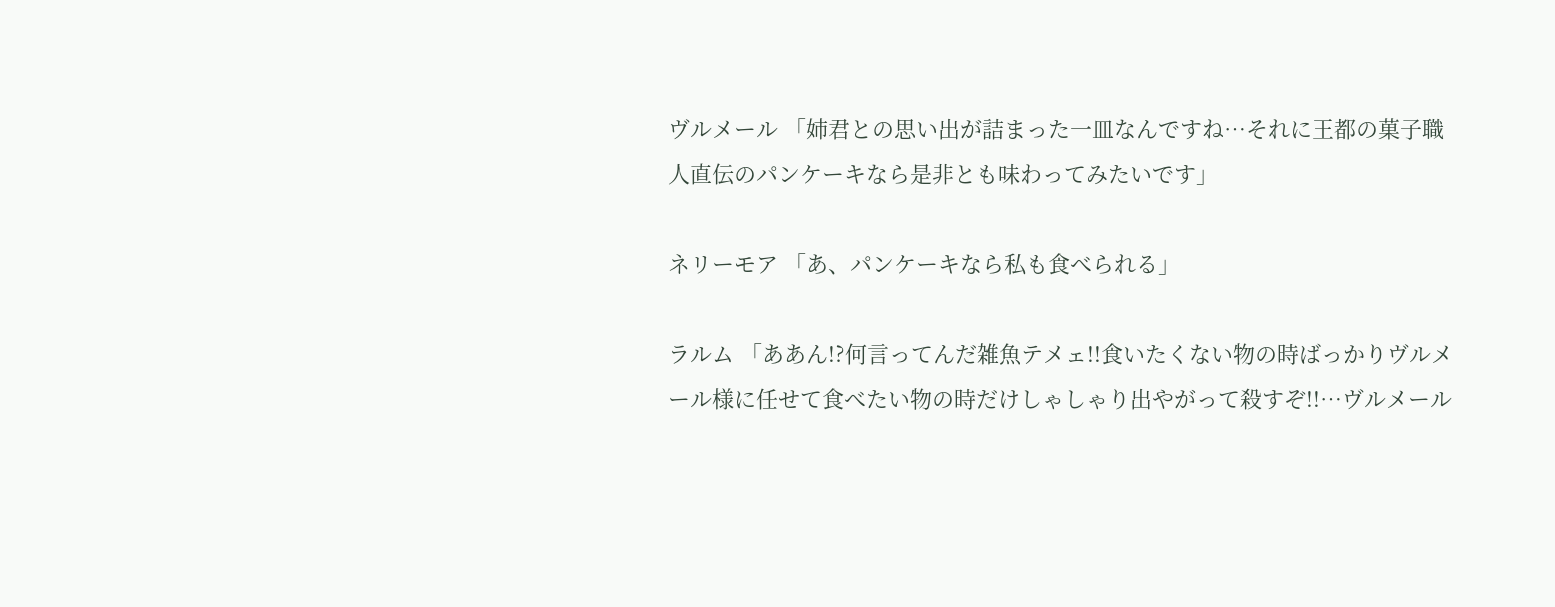ヴルメール 「姉君との思い出が詰まった一皿なんですね…それに王都の菓子職人直伝のパンケーキなら是非とも味わってみたいです」

ネリーモア 「あ、パンケーキなら私も食べられる」

ラルム 「ああん!?何言ってんだ雑魚テメェ!!食いたくない物の時ばっかりヴルメール様に任せて食べたい物の時だけしゃしゃり出やがって殺すぞ!!…ヴルメール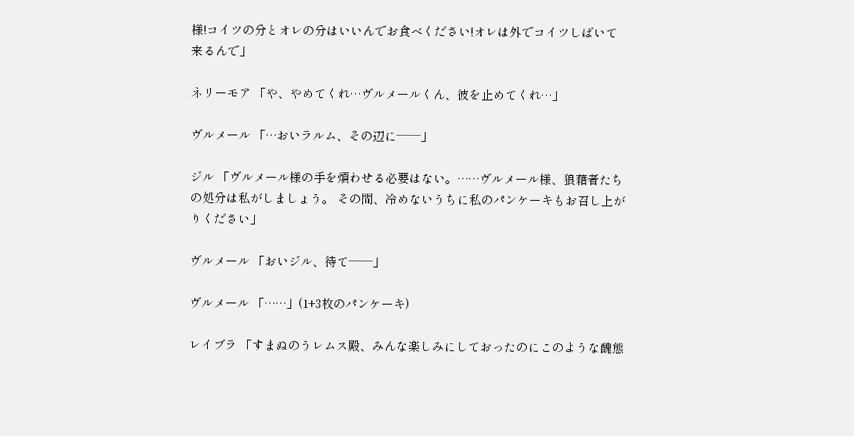様!コイツの分とオレの分はいいんでお食べください!オレは外でコイツしばいて来るんで」

ネリーモア 「や、やめてくれ…ヴルメールくん、彼を止めてくれ…」

ヴルメール 「…おいラルム、その辺に──」

ジル 「ヴルメール様の手を煩わせる必要はない。……ヴルメール様、狼藉者たちの処分は私がしましょう。 その間、冷めないうちに私のパンケーキもお召し上がりください」

ヴルメール 「おいジル、待て──」

ヴルメール 「……」(1+3枚のパンケーキ)

レイブラ 「すまぬのうレムス殿、みんな楽しみにしておったのにこのような醜態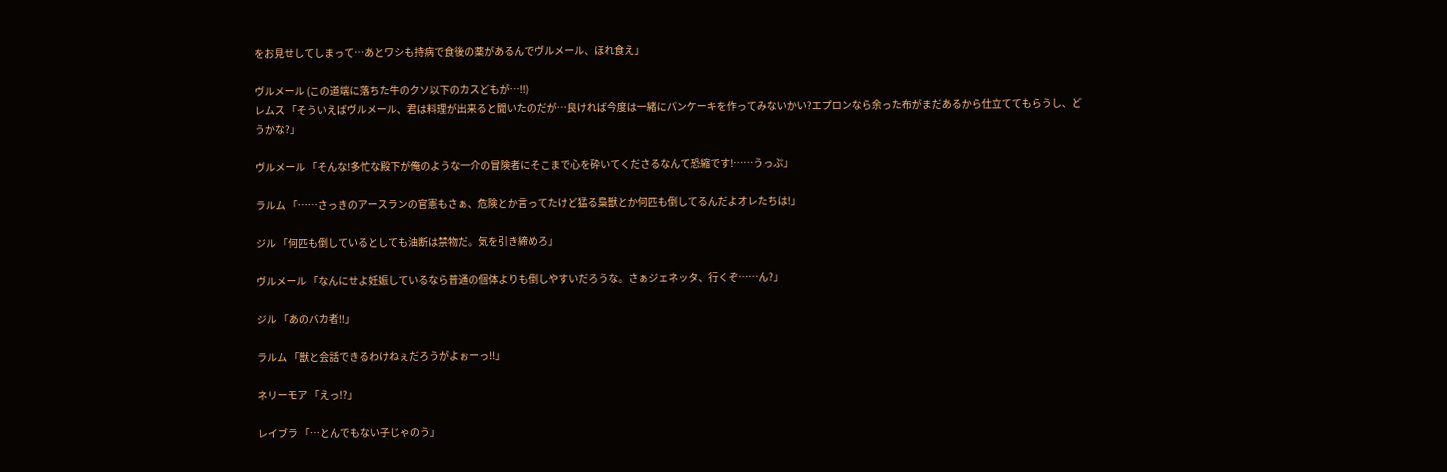をお見せしてしまって…あとワシも持病で食後の薬があるんでヴルメール、ほれ食え」

ヴルメール (この道端に落ちた牛のクソ以下のカスどもが…!!)
レムス 「そういえばヴルメール、君は料理が出来ると聞いたのだが…良ければ今度は一緒にパンケーキを作ってみないかい?エプロンなら余った布がまだあるから仕立ててもらうし、どうかな?」

ヴルメール 「そんな!多忙な殿下が俺のような一介の冒険者にそこまで心を砕いてくださるなんて恐縮です!……うっぷ」

ラルム 「……さっきのアースランの官憲もさぁ、危険とか言ってたけど猛る梟獣とか何匹も倒してるんだよオレたちは!」

ジル 「何匹も倒しているとしても油断は禁物だ。気を引き締めろ」

ヴルメール 「なんにせよ妊娠しているなら普通の個体よりも倒しやすいだろうな。さぁジェネッタ、行くぞ……ん?」

ジル 「あのバカ者!!」

ラルム 「獣と会話できるわけねぇだろうがよぉーっ!!」

ネリーモア 「えっ!?」

レイブラ 「…とんでもない子じゃのう」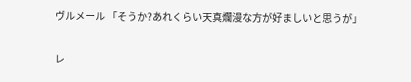ヴルメール 「そうか?あれくらい天真爛漫な方が好ましいと思うが」

レ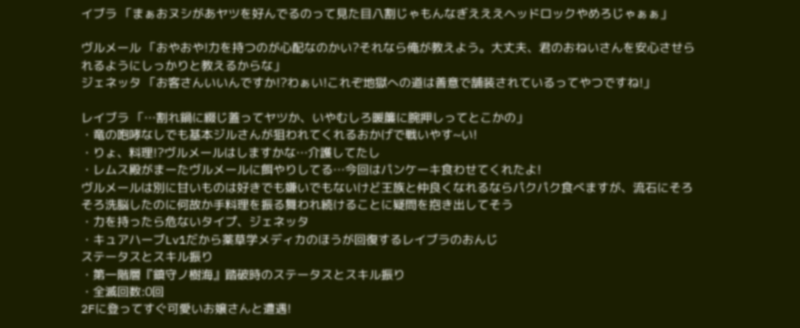イブラ 「まぁおヌシがあヤツを好んでるのって見た目八割じゃもんなぎえええヘッドロックやめろじゃぁぁ」

ヴルメール 「おやおや!力を持つのが心配なのかい?それなら俺が教えよう。大丈夫、君のおねいさんを安心させられるようにしっかりと教えるからな」
ジェネッタ 「お客さんいいんですか!?わぁい!これぞ地獄への道は善意で舗装されているってやつですね!」

レイブラ 「…割れ鍋に綴じ蓋ってヤツか、いやむしろ暖簾に腕押しってとこかの」
・竜の咆哮なしでも基本ジルさんが狙われてくれるおかげで戦いやす~い!
・りょ、料理!?ヴルメールはしますかな…介護してたし
・レムス殿がまーたヴルメールに餌やりしてる…今回はパンケーキ食わせてくれたよ!
ヴルメールは別に甘いものは好きでも嫌いでもないけど王族と仲良くなれるならパクパク食べますが、流石にそろそろ洗脳したのに何故か手料理を振る舞われ続けることに疑問を抱き出してそう
・力を持ったら危ないタイプ、ジェネッタ
・キュアハーブLv1だから薬草学メディカのほうが回復するレイブラのおんじ
ステータスとスキル振り
・第一階層『鎮守ノ樹海』踏破時のステータスとスキル振り
・全滅回数:0回
2Fに登ってすぐ可愛いお嬢さんと遭遇!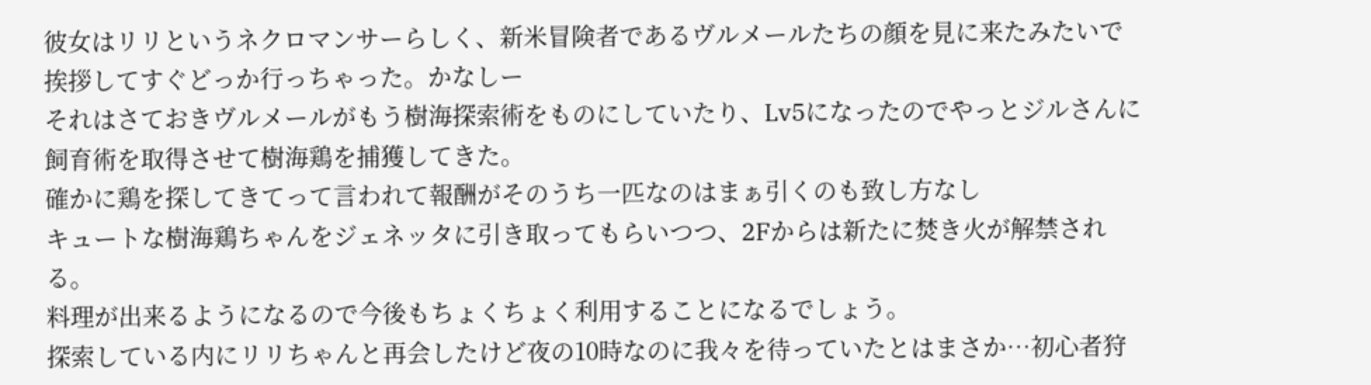彼女はリリというネクロマンサーらしく、新米冒険者であるヴルメールたちの顔を見に来たみたいで挨拶してすぐどっか行っちゃった。かなしー
それはさておきヴルメールがもう樹海探索術をものにしていたり、Lv5になったのでやっとジルさんに飼育術を取得させて樹海鶏を捕獲してきた。
確かに鶏を探してきてって言われて報酬がそのうち一匹なのはまぁ引くのも致し方なし
キュートな樹海鶏ちゃんをジェネッタに引き取ってもらいつつ、2Fからは新たに焚き火が解禁される。
料理が出来るようになるので今後もちょくちょく利用することになるでしょう。
探索している内にリリちゃんと再会したけど夜の10時なのに我々を待っていたとはまさか…初心者狩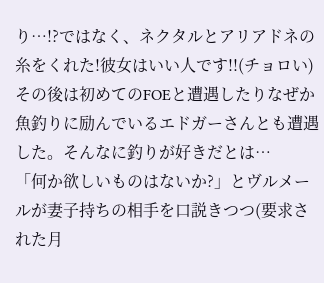り…!?ではなく、ネクタルとアリアドネの糸をくれた!彼女はいい人です!!(チョロい)
その後は初めてのFOEと遭遇したりなぜか魚釣りに励んでいるエドガーさんとも遭遇した。そんなに釣りが好きだとは…
「何か欲しいものはないか?」とヴルメールが妻子持ちの相手を口説きつつ(要求された月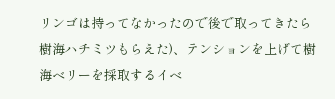リンゴは持ってなかったので後で取ってきたら樹海ハチミツもらえた)、テンションを上げて樹海ベリーを採取するイベ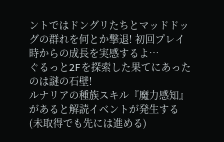ントではドングリたちとマッドドッグの群れを何とか撃退! 初回プレイ時からの成長を実感するよ…
ぐるっと2Fを探索した果てにあったのは謎の石壁!
ルナリアの種族スキル『魔力感知』があると解読イベントが発生する(未取得でも先には進める)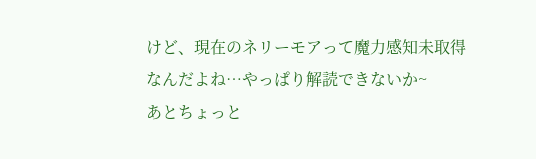けど、現在のネリーモアって魔力感知未取得なんだよね…やっぱり解読できないか~
あとちょっと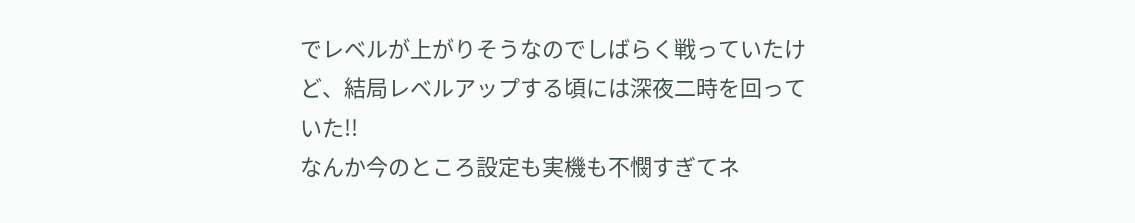でレベルが上がりそうなのでしばらく戦っていたけど、結局レベルアップする頃には深夜二時を回っていた!!
なんか今のところ設定も実機も不憫すぎてネ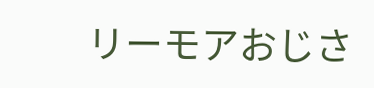リーモアおじさ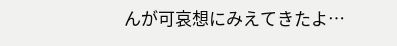んが可哀想にみえてきたよ…